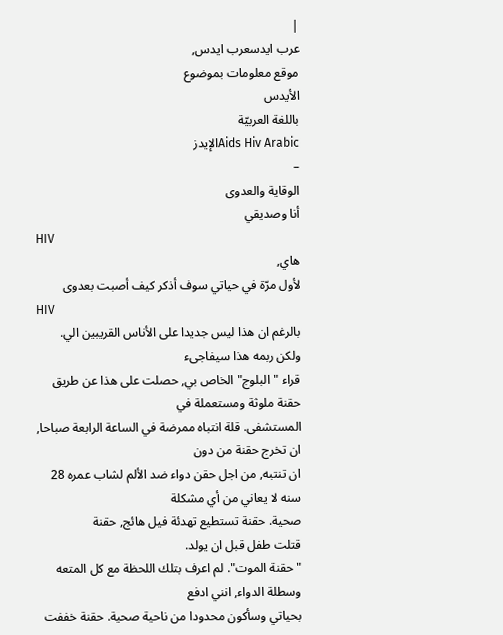|
عرب ايدسعرب ايدس,
موقع معلومات بموضوع
الأيدس
باللغة العربيّة
Aids Hiv Arabicالإيدز
–
الوقاية والعدوى
أنا وصديقي
HIV
هاي,
لأول مرّة في حياتي سوف أذكر كيف أصبت بعدوى
HIV
بالرغم ان هذا ليس جديدا على الأناس القريبين الي. ولكن ربمه هذا سيفاجىء
قراء "البلوج" الخاص بي, حصلت على هذا عن طريق حقنة ملوثة ومستعملة في
المستشفى. قلة انتباه ممرضة في الساعة الرابعة صباحا, ان تخرج حقنة من دون
ان تنتبه, من اجل حقن دواء ضد الألم لشاب عمره 28 سنه لا يعاني من أي مشكلة
صحية. حقنة تستطيع تهدئة فيل هائج, حقنة
قتلت طفل قبل ان يولد.
"حقنة الموت". لم اعرف بتلك اللحظة مع كل المتعه وسطلة الدواء, انني ادفع
بحياتي وسأكون محدودا من ناحية صحية. حقنة خففت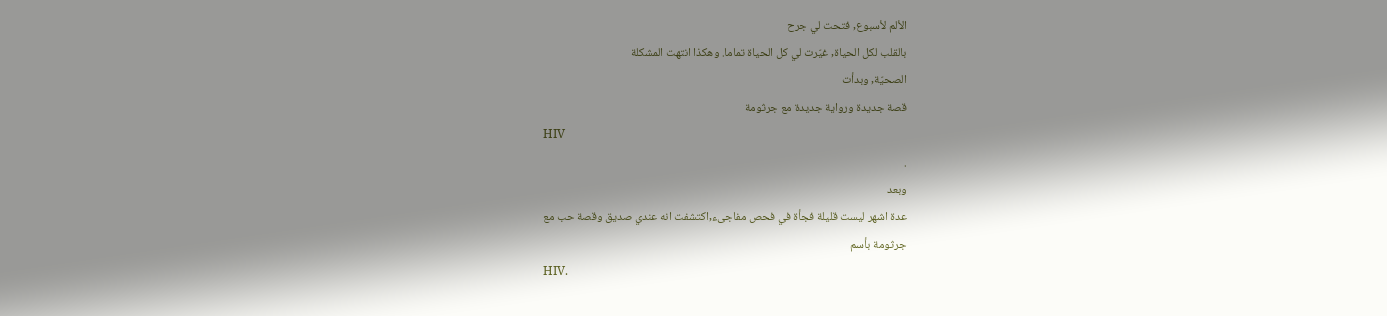الألم لأسبوع, فتحت لي جرح
بالقلب لكل الحياة, غيّرت لي كل الحياة تماما. وهكذا انتهت المشكلة
الصحيّة, وبدأت
قصة جديدة ورواية جديدة مع جرثومة
HIV
.
وبعد
عدة اشهر ليست قليلة فجأة في فحص مفاجىء,اكتشفت انه عندي صديق وقصة حب مع
جرثومة بأسم
HIV.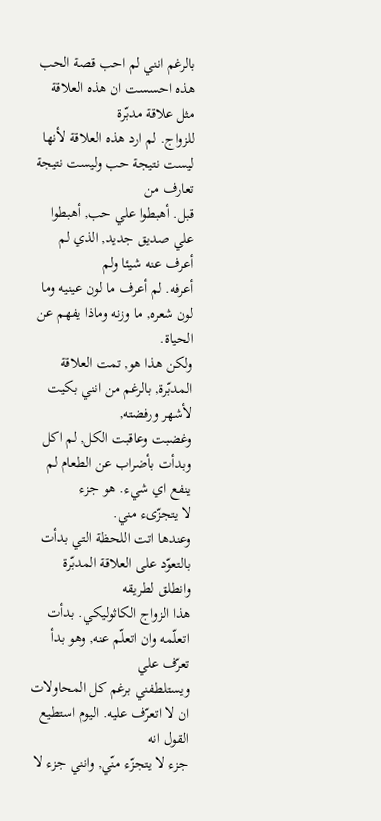بالرغم انني لم احب قصة الحب هذه احسست ان هذه العلاقة مثل علاقة مدبّرة
للزواج. لم ارد هذه العلاقة لأنها ليست نتيجة حب وليست نتيجة تعارف من
قبل. أهبطوا علي حب, أهبطوا علي صديق جديد, الذي لم أعرف عنه شيئا ولم
أعرفه. لم أعرف ما لون عينيه وما لون شعره, ما وزنه وماذا يفهم عن الحياة.
ولكن هذا هو, تمت العلاقة المدبّرة, بالرغم من انني بكيت لأشهر ورفضته,
وغضبت وعاقبت الكل, لم اكل وبدأت بأضراب عن الطعام لم ينفع اي شيء. هو جزء
لا يتجزّىء مني.
وعندها اتت اللحظة التي بدأت بالتعوّد على العلاقة المدبّرة وانطلق لطريقه
هذا الزواج الكاثوليكي. بدأت اتعلّمه وان اتعلّم عنه, وهو بدأ تعرّف علي
ويستلطفني برغم كل المحاولات ان لا اتعرّف عليه. اليوم استطيع القول انه
جزء لا يتجزّء منّي, وانني جزء لا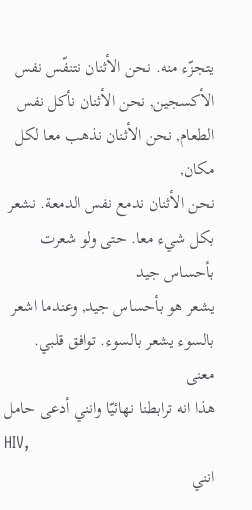يتجزّء منه. نحن الأثنان نتنفّس نفس
الأكسجين, نحن الأثنان نأكل نفس الطعام, نحن الأثنان نذهب معا لكل مكان,
نحن الأثنان ندمع نفس الدمعة. نشعر بكل شيء معا. حتى ولو شعرت بأحساس جيد
يشعر هو بأحساس جيد, وعندما اشعر بالسوء يشعر بالسوء. توافق قلبي. معنى
هذا انه ترابطنا نهائيّا وانني أدعى حامل
HIV,
انني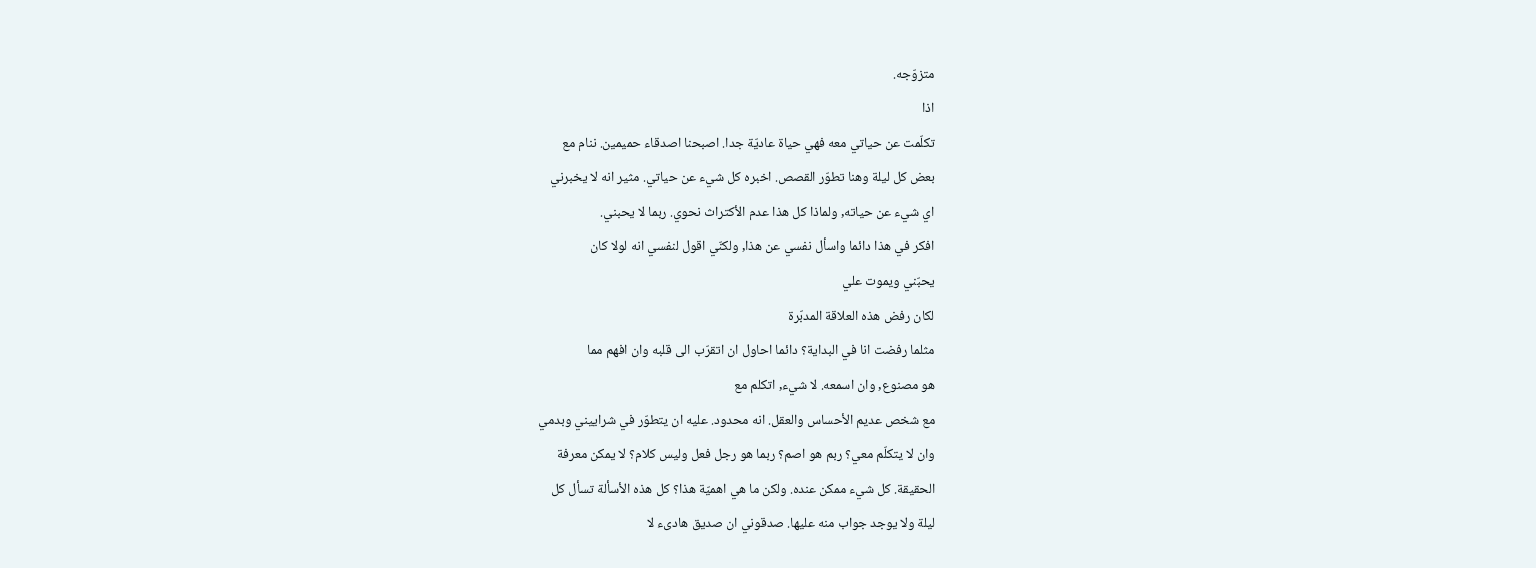متزوّجه.
اذا
تكلّمت عن حياتي معه فهي حياة عاديّة جدا. اصبحنا اصدقاء حميمين. ننام مع
بعض كل ليلة وهنا تطوّر القصص. اخبره كل شيء عن حياتي. مثير انه لا يخبرني
اي شيء عن حياته, ولماذا كل هذا عدم الأكتراث نحوي. ربما لا يحبني.
افكر في هذا دائما واسأل نفسي عن هذا, ولكنّي اقول لنفسي انه لولا كان
يحبّني ويموت علي
لكان رفض هذه العلاقة المدبّرة
مثلما رفضت انا في البداية؟ دائما احاول ان اتقرّب الى قلبه وان افهم مما
هو مصنوع, وان اسمعه. لا شيء, اتكلم مع
مع شخص عديم الأحساس والعقل. انه محدود. عليه ان يتطوّر في شراييني وبدمي
وان لا يتكلّم معي؟ ربم هو اصم؟ ربما هو رجل فعل وليس كلام؟ لا يمكن معرفة
الحقيقة. كل شيء ممكن عنده. ولكن ما هي اهميّة هذا؟ كل هذه الأسألة تسأل كل
ليلة ولا يوجد جواب منه عليها. صدقوني ان صديق هادىء لا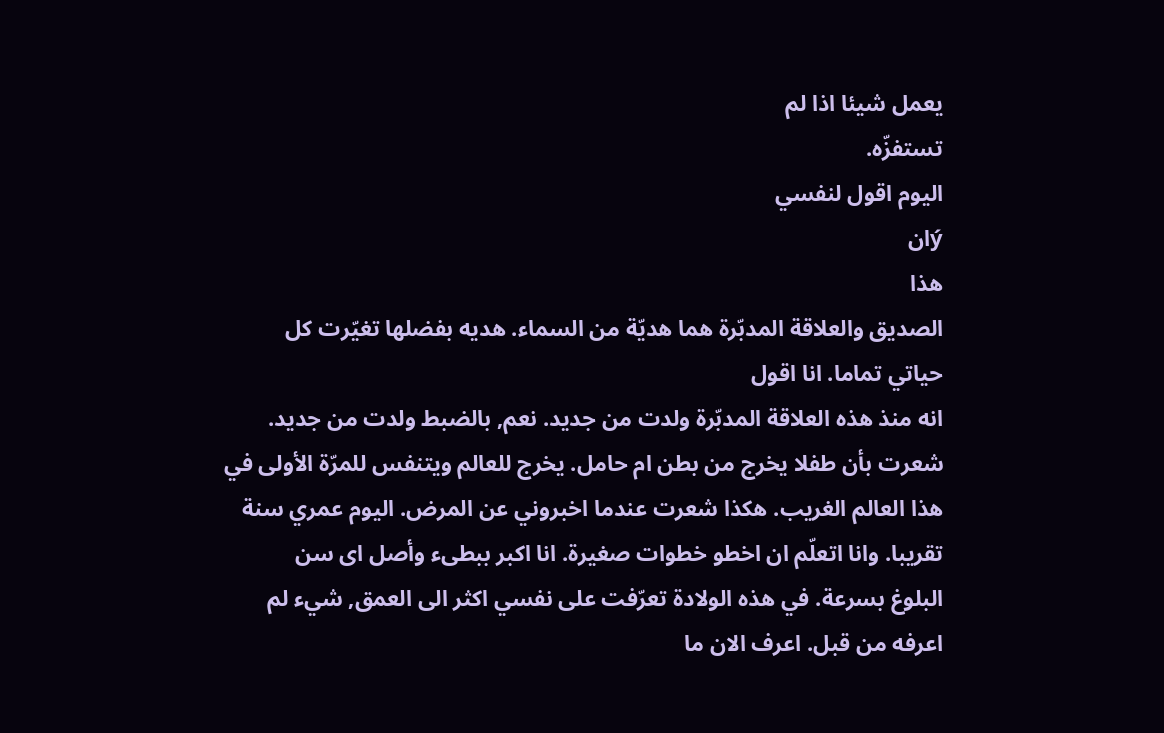يعمل شيئا اذا لم
تستفزّه.
اليوم اقول لنفسي
ýان
هذا
الصديق والعلاقة المدبّرة هما هديّة من السماء. هديه بفضلها تغيّرت كل
حياتي تماما. انا اقول
انه منذ هذه العلاقة المدبّرة ولدت من جديد. نعم, بالضبط ولدت من جديد.
شعرت بأن طفلا يخرج من بطن ام حامل. يخرج للعالم ويتنفس للمرّة الأولى في
هذا العالم الغريب. هكذا شعرت عندما اخبروني عن المرض. اليوم عمري سنة
تقريبا. وانا اتعلّم ان اخطو خطوات صغيرة. انا اكبر ببطىء وأصل اى سن
البلوغ بسرعة. في هذه الولادة تعرّفت على نفسي اكثر الى العمق, شيء لم
اعرفه من قبل. اعرف الان ما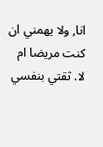انا, ولا يهمني ان كنت مريضا ام لا. ثقتي بنفسي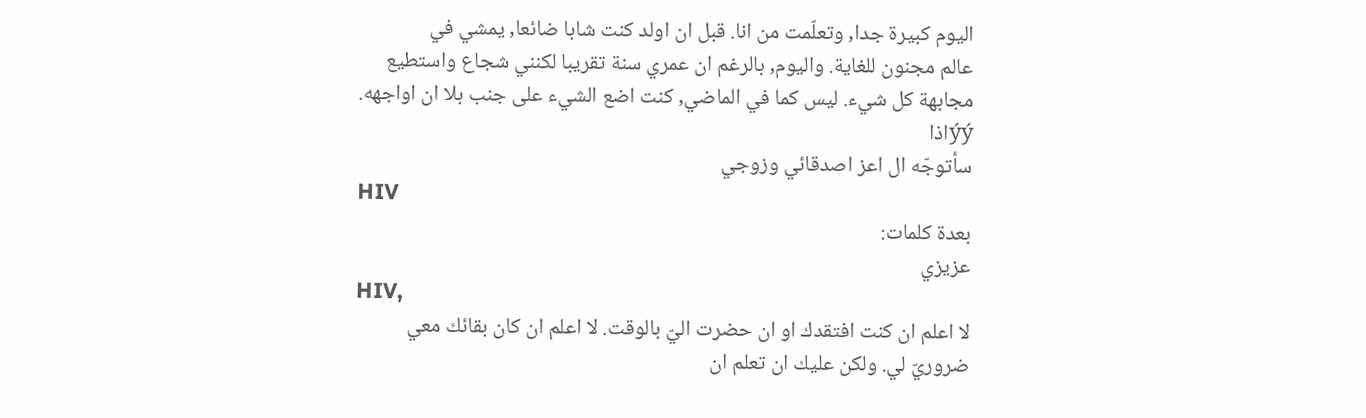اليوم كبيرة جدا, وتعلّمت من انا. قبل ان اولد كنت شابا ضائعا, يمشي في
عالم مجنون للغاية. واليوم, بالرغم ان عمري سنة تقريبا لكنني شجاع واستطيع
مجابهة كل شيء. ليس كما في الماضي, كنت اضع الشيء على جنب بلا ان اواجهه.
ýýاذا
سأتوجّه ال اعز اصدقائي وزوجي
HIV
بعدة كلمات:
عزيزي
HIV,
لا اعلم ان كنت افتقدك او ان حضرت اليّ بالوقت. لا اعلم ان كان بقائك معي
ضروريّ لي. ولكن عليك ان تعلم ان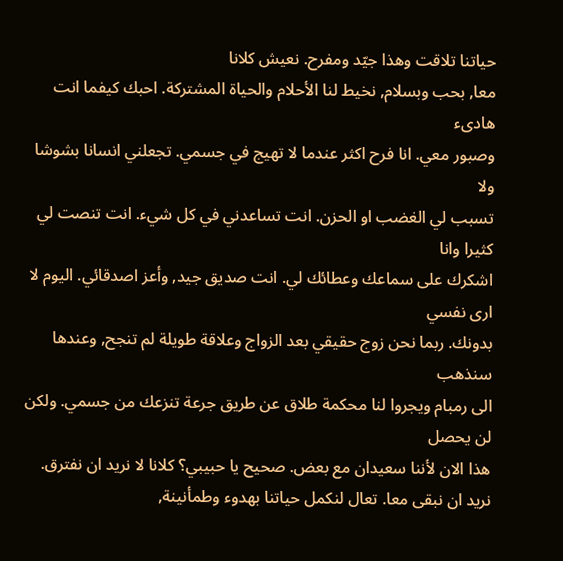حياتنا تلاقت وهذا جيّد ومفرح. نعيش كلانا
معا, بحب وبسلام, نخيط لنا الأحلام والحياة المشتركة. احبك كيفما انت هادىء
وصبور معي. انا فرح اكثر عندما لا تهيج في جسمي. تجعلني انسانا بشوشا ولا
تسبب لي الغضب او الحزن. انت تساعدني في كل شيء. انت تنصت لي كثيرا وانا
اشكرك على سماعك وعطائك لي. انت صديق جيد, وأعز اصدقائي. اليوم لا ارى نفسي
بدونك. ربما نحن زوج حقيقي بعد الزواج وعلاقة طويلة لم تنجح, وعندها سنذهب
الى رمبام ويجروا لنا محكمة طلاق عن طريق جرعة تنزعك من جسمي. ولكن لن يحصل
هذا الان لأننا سعيدان مع بعض. صحيح يا حبيبي؟ كلانا لا نريد ان نفترق.
نريد ان نبقى معا. تعال لنكمل حياتنا بهدوء وطمأنينة,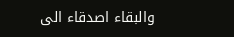والبقاء اصدقاء الى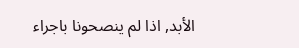الأبد, اذا لم ينصحونا باجراء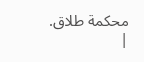محكمة طلاق.
|